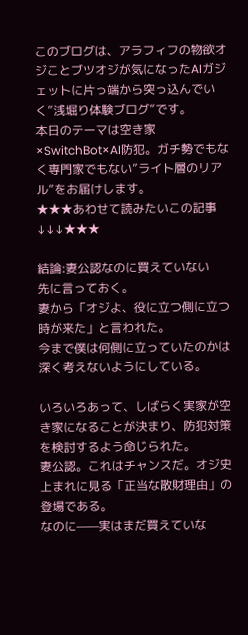このブログは、アラフィフの物欲オジことブツオジが気になったAIガジェットに片っ端から突っ込んでいく”浅堀り体験ブログ”です。
本日のテーマは空き家×SwitchBot×AI防犯。ガチ勢でもなく専門家でもない”ライト層のリアル”をお届けします。
★★★あわせて読みたいこの記事↓↓↓★★★

結論:妻公認なのに買えていない
先に言っておく。
妻から「オジよ、役に立つ側に立つ時が来た」と言われた。
今まで僕は何側に立っていたのかは深く考えないようにしている。

いろいろあって、しばらく実家が空き家になることが決まり、防犯対策を検討するよう命じられた。
妻公認。これはチャンスだ。オジ史上まれに見る「正当な散財理由」の登場である。
なのに——実はまだ買えていな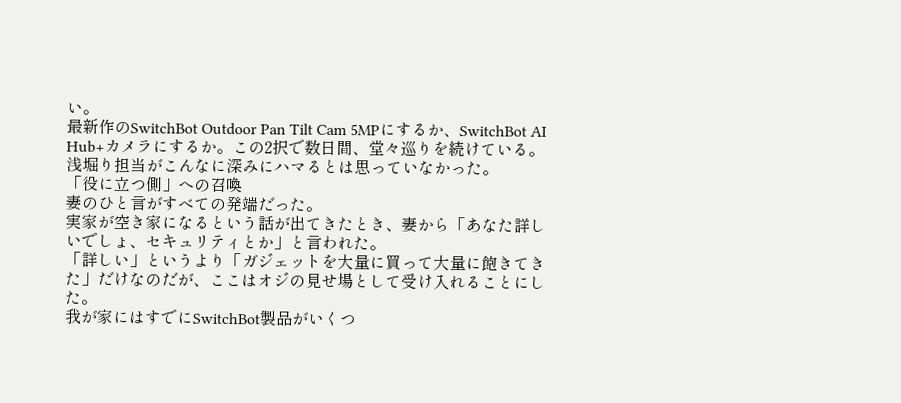い。
最新作のSwitchBot Outdoor Pan Tilt Cam 5MPにするか、SwitchBot AI Hub+カメラにするか。この2択で数日間、堂々巡りを続けている。浅堀り担当がこんなに深みにハマるとは思っていなかった。
「役に立つ側」への召喚
妻のひと言がすべての発端だった。
実家が空き家になるという話が出てきたとき、妻から「あなた詳しいでしょ、セキュリティとか」と言われた。
「詳しい」というより「ガジェットを大量に買って大量に飽きてきた」だけなのだが、ここはオジの見せ場として受け入れることにした。
我が家にはすでにSwitchBot製品がいくつ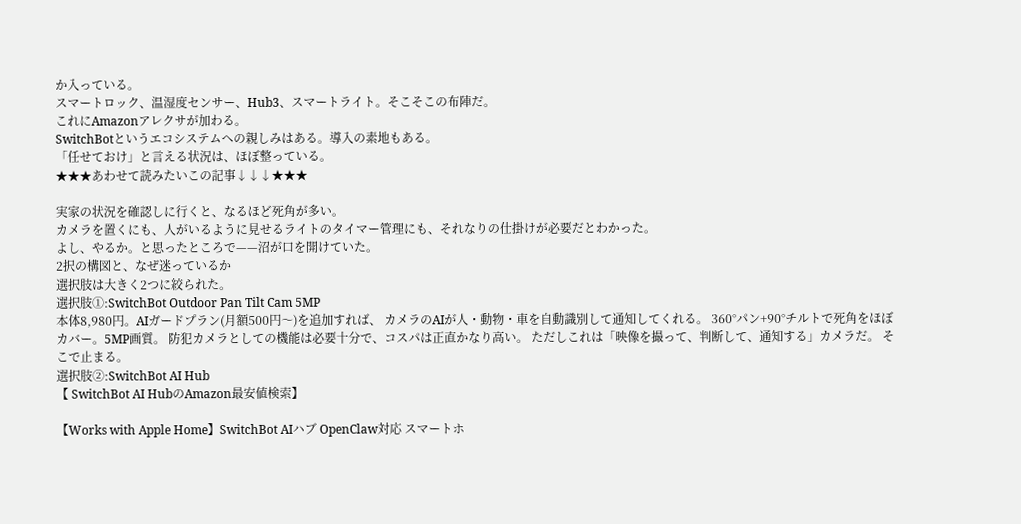か入っている。
スマートロック、温湿度センサー、Hub3、スマートライト。そこそこの布陣だ。
これにAmazonアレクサが加わる。
SwitchBotというエコシステムへの親しみはある。導入の素地もある。
「任せておけ」と言える状況は、ほぼ整っている。
★★★あわせて読みたいこの記事↓↓↓★★★

実家の状況を確認しに行くと、なるほど死角が多い。
カメラを置くにも、人がいるように見せるライトのタイマー管理にも、それなりの仕掛けが必要だとわかった。
よし、やるか。と思ったところで——沼が口を開けていた。
2択の構図と、なぜ迷っているか
選択肢は大きく2つに絞られた。
選択肢①:SwitchBot Outdoor Pan Tilt Cam 5MP
本体8,980円。AIガードプラン(月額500円〜)を追加すれば、 カメラのAIが人・動物・車を自動識別して通知してくれる。 360°パン+90°チルトで死角をほぼカバー。5MP画質。 防犯カメラとしての機能は必要十分で、コスパは正直かなり高い。 ただしこれは「映像を撮って、判断して、通知する」カメラだ。 そこで止まる。
選択肢②:SwitchBot AI Hub
【 SwitchBot AI HubのAmazon最安値検索】

【Works with Apple Home】SwitchBot AIハブ OpenClaw対応 スマートホ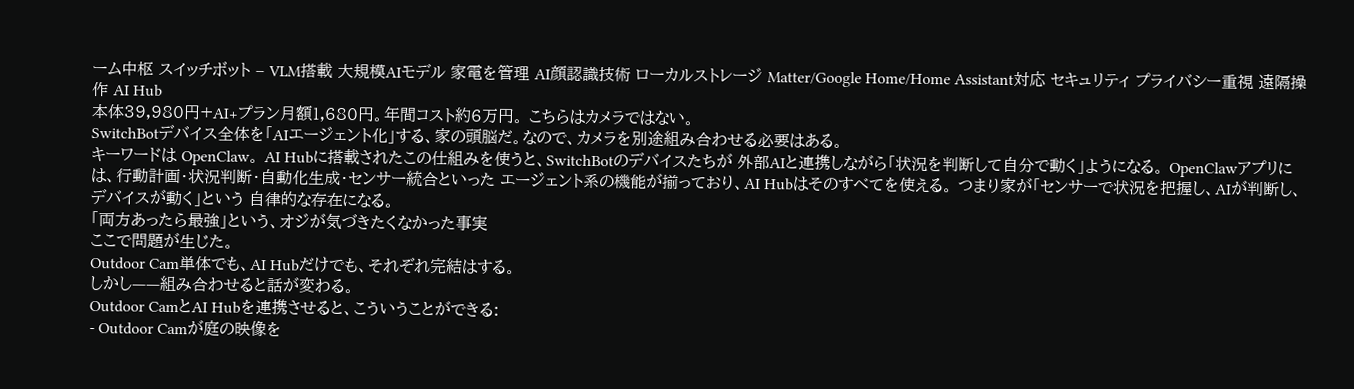ーム中枢 スイッチボット – VLM搭載 大規模AIモデル 家電を管理 AI顔認識技術 ローカルストレージ Matter/Google Home/Home Assistant対応 セキュリティ プライバシー重視 遠隔操作 AI Hub
本体39,980円+AI+プラン月額1,680円。年間コスト約6万円。 こちらはカメラではない。
SwitchBotデバイス全体を「AIエージェント化」する、家の頭脳だ。なので、カメラを別途組み合わせる必要はある。
キーワードは OpenClaw。 AI Hubに搭載されたこの仕組みを使うと、SwitchBotのデバイスたちが 外部AIと連携しながら「状況を判断して自分で動く」ようになる。 OpenClawアプリには、行動計画・状況判断・自動化生成・センサー統合といった エージェント系の機能が揃っており、AI Hubはそのすべてを使える。 つまり家が「センサーで状況を把握し、AIが判断し、デバイスが動く」という 自律的な存在になる。
「両方あったら最強」という、オジが気づきたくなかった事実
ここで問題が生じた。
Outdoor Cam単体でも、AI Hubだけでも、それぞれ完結はする。
しかし——組み合わせると話が変わる。
Outdoor CamとAI Hubを連携させると、こういうことができる:
- Outdoor Camが庭の映像を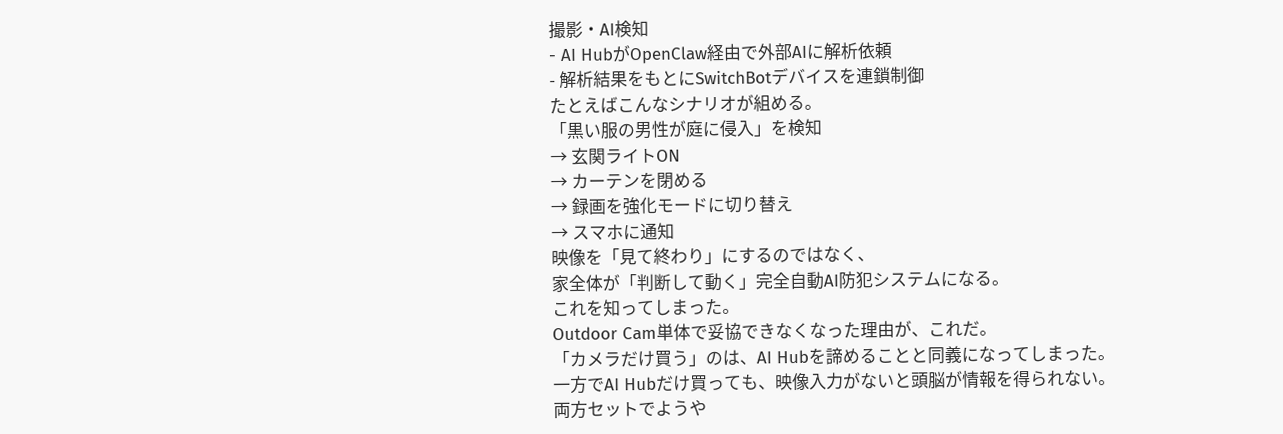撮影・AI検知
- AI HubがOpenClaw経由で外部AIに解析依頼
- 解析結果をもとにSwitchBotデバイスを連鎖制御
たとえばこんなシナリオが組める。
「黒い服の男性が庭に侵入」を検知
→ 玄関ライトON
→ カーテンを閉める
→ 録画を強化モードに切り替え
→ スマホに通知
映像を「見て終わり」にするのではなく、
家全体が「判断して動く」完全自動AI防犯システムになる。
これを知ってしまった。
Outdoor Cam単体で妥協できなくなった理由が、これだ。
「カメラだけ買う」のは、AI Hubを諦めることと同義になってしまった。
一方でAI Hubだけ買っても、映像入力がないと頭脳が情報を得られない。
両方セットでようや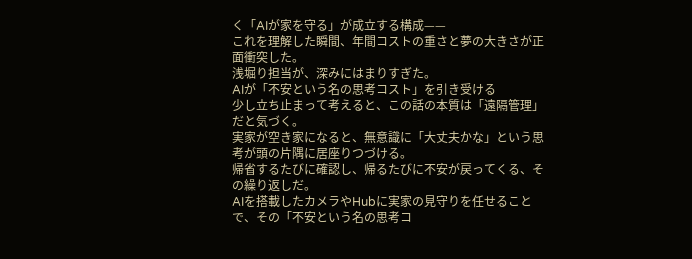く「AIが家を守る」が成立する構成——
これを理解した瞬間、年間コストの重さと夢の大きさが正面衝突した。
浅堀り担当が、深みにはまりすぎた。
AIが「不安という名の思考コスト」を引き受ける
少し立ち止まって考えると、この話の本質は「遠隔管理」だと気づく。
実家が空き家になると、無意識に「大丈夫かな」という思考が頭の片隅に居座りつづける。
帰省するたびに確認し、帰るたびに不安が戻ってくる、その繰り返しだ。
AIを搭載したカメラやHubに実家の見守りを任せることで、その「不安という名の思考コ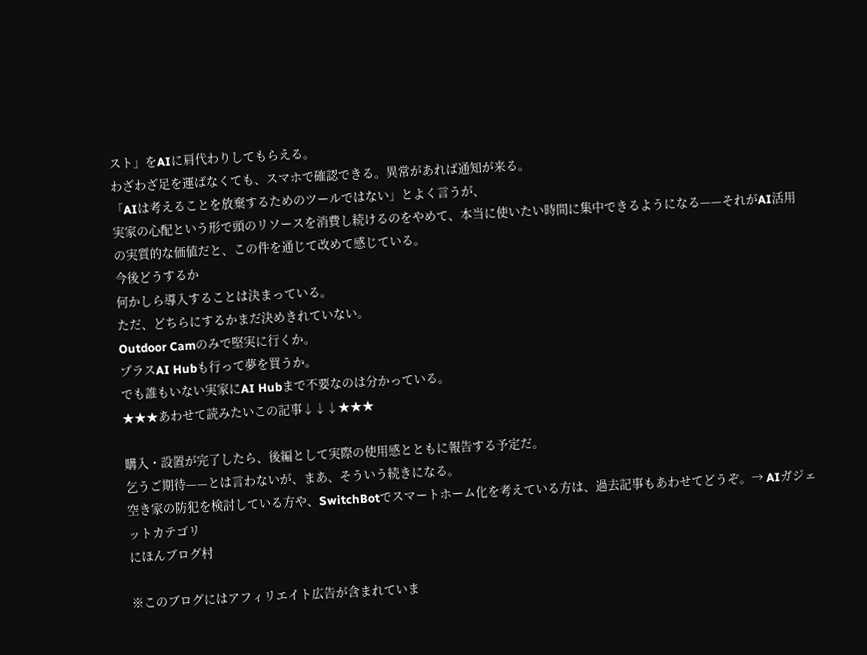スト」をAIに肩代わりしてもらえる。
わざわざ足を運ばなくても、スマホで確認できる。異常があれば通知が来る。
「AIは考えることを放棄するためのツールではない」とよく言うが、
実家の心配という形で頭のリソースを消費し続けるのをやめて、本当に使いたい時間に集中できるようになる——それがAI活用の実質的な価値だと、この件を通じて改めて感じている。
今後どうするか
何かしら導入することは決まっている。
ただ、どちらにするかまだ決めきれていない。
Outdoor Camのみで堅実に行くか。
プラスAI Hubも行って夢を買うか。
でも誰もいない実家にAI Hubまで不要なのは分かっている。
★★★あわせて読みたいこの記事↓↓↓★★★

購入・設置が完了したら、後編として実際の使用感とともに報告する予定だ。
乞うご期待——とは言わないが、まあ、そういう続きになる。
空き家の防犯を検討している方や、SwitchBotでスマートホーム化を考えている方は、過去記事もあわせてどうぞ。→ AIガジェットカテゴリ
にほんブログ村

※このブログにはアフィリエイト広告が含まれていま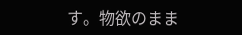す。物欲のまま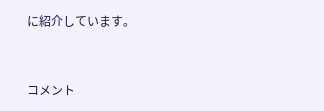に紹介しています。



コメント